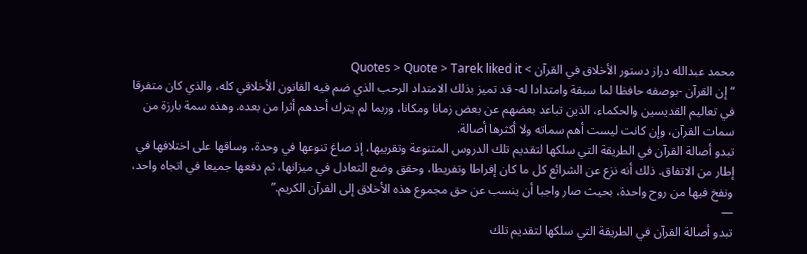محمد عبدالله دراز دستور الأخلاق في القرآن > Quotes > Quote > Tarek liked it
“إن القرآن -بوصفه حافظا لما سبقة وامتدادا له- قد تميز بذلك الامتداد الرحب الذي ضم فيه القانون الأخلاقي كله، والذي كان متفرقا في تعاليم القديسين والحكماء، الذين تباعد بعضهم عن بعض زمانا ومكانا، وربما لم يترك أحدهم أثرا من بعده. وهذه سمة بارزة من سمات القرآن، وإن كانت ليست أهم سماته ولا أكثرها أصالة.
تبدو أصالة القرآن في الطريقة التي سلكها لتقديم تلك الدروس المتنوعة وتقريبها، إذ صاغ تنوعها في وحدة، وساقها على اختلافها في إطار من الاتفاق. ذلك أنه نزع عن الشرائع كل ما كان إفراطا وتفريطا، وحقق وضع التعادل في ميزانها، ثم دفعها جميعا في اتجاه واحد، ونفخ فيها من روح واحدة، بحيث صار واجبا أن ينسب عن حق مجموع هذه الأخلاق إلى القرآن الكريم.”
―
تبدو أصالة القرآن في الطريقة التي سلكها لتقديم تلك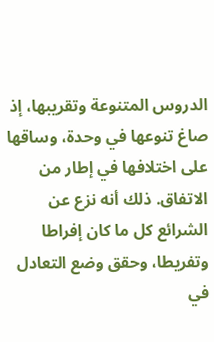الدروس المتنوعة وتقريبها، إذ صاغ تنوعها في وحدة، وساقها على اختلافها في إطار من الاتفاق. ذلك أنه نزع عن الشرائع كل ما كان إفراطا وتفريطا، وحقق وضع التعادل في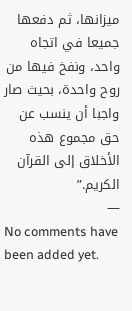ميزانها، ثم دفعها جميعا في اتجاه واحد، ونفخ فيها من روح واحدة، بحيث صار واجبا أن ينسب عن حق مجموع هذه الأخلاق إلى القرآن الكريم.”
―
No comments have been added yet.